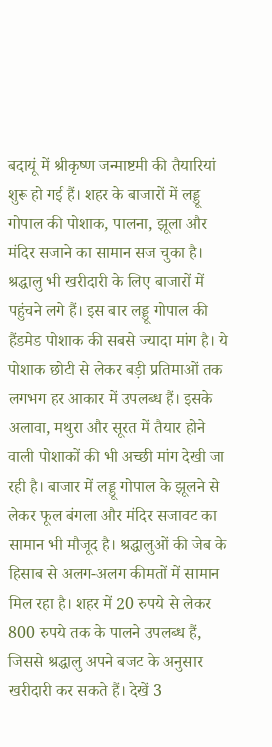बदायूं में श्रीकृष्ण जन्माष्टमी की तैयारियां शुरू हो गई हैं। शहर के बाजारों में लड्डू गोपाल की पोशाक, पालना, झूला और मंदिर सजाने का सामान सज चुका है। श्रद्धालु भी खरीदारी के लिए बाजारों में पहुंचने लगे हैं। इस बार लड्डू गोपाल की हैंडमेड पोशाक की सबसे ज्यादा मांग है। ये पोशाक छोटी से लेकर बड़ी प्रतिमाओं तक लगभग हर आकार में उपलब्ध हैं। इसके अलावा, मथुरा और सूरत में तैयार होने वाली पोशाकों की भी अच्छी मांग देखी जा रही है। बाजार में लड्डू गोपाल के झूलने से लेकर फूल बंगला और मंदिर सजावट का सामान भी मौजूद है। श्रद्धालुओं की जेब के हिसाब से अलग-अलग कीमतों में सामान मिल रहा है। शहर में 20 रुपये से लेकर 800 रुपये तक के पालने उपलब्ध हैं, जिससे श्रद्धालु अपने बजट के अनुसार खरीदारी कर सकते हैं। देखें 3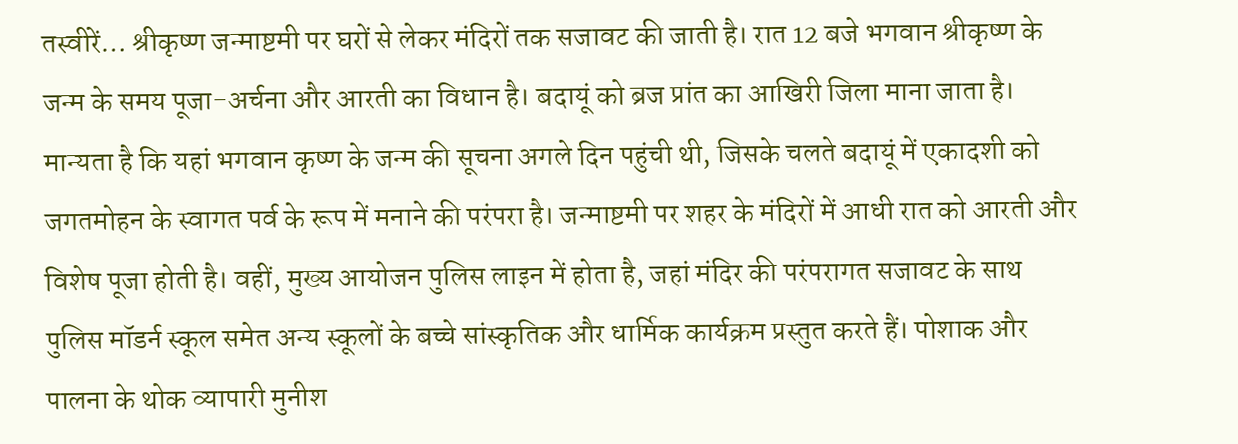तस्वीरें… श्रीकृष्ण जन्माष्टमी पर घरों से लेकर मंदिरों तक सजावट की जाती है। रात 12 बजे भगवान श्रीकृष्ण के जन्म के समय पूजा-अर्चना और आरती का विधान है। बदायूं को ब्रज प्रांत का आखिरी जिला माना जाता है। मान्यता है कि यहां भगवान कृष्ण के जन्म की सूचना अगले दिन पहुंची थी, जिसके चलते बदायूं में एकादशी को जगतमोहन के स्वागत पर्व के रूप में मनाने की परंपरा है। जन्माष्टमी पर शहर के मंदिरों में आधी रात को आरती और विशेष पूजा होती है। वहीं, मुख्य आयोजन पुलिस लाइन में होता है, जहां मंदिर की परंपरागत सजावट के साथ पुलिस मॉडर्न स्कूल समेत अन्य स्कूलों के बच्चे सांस्कृतिक और धार्मिक कार्यक्रम प्रस्तुत करते हैं। पोशाक और पालना के थोक व्यापारी मुनीश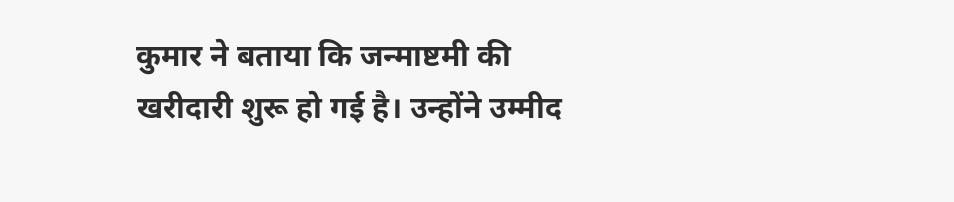कुमार ने बताया कि जन्माष्टमी की खरीदारी शुरू हो गई है। उन्होंने उम्मीद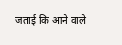जताई कि आने वाले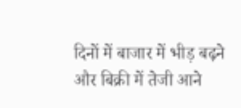दिनों में बाजार में भीड़ बढ़ने और बिक्री में तेजी आने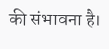की संभावना है।